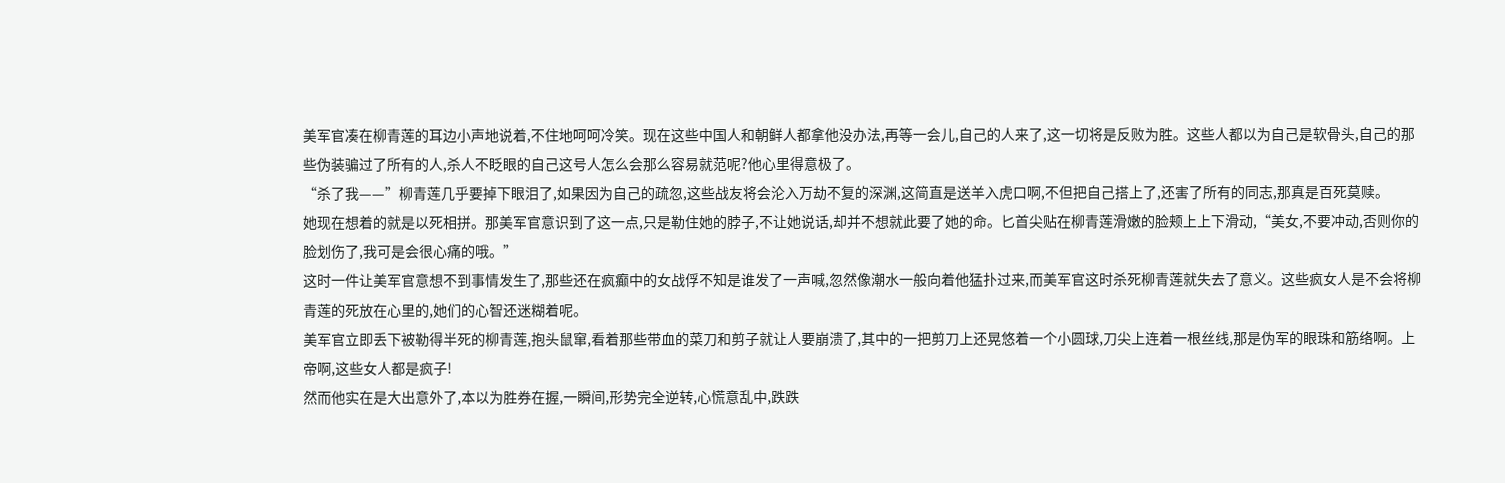美军官凑在柳青莲的耳边小声地说着,不住地呵呵冷笑。现在这些中国人和朝鲜人都拿他没办法,再等一会儿,自己的人来了,这一切将是反败为胜。这些人都以为自己是软骨头,自己的那些伪装骗过了所有的人,杀人不眨眼的自己这号人怎么会那么容易就范呢?他心里得意极了。
“杀了我——”柳青莲几乎要掉下眼泪了,如果因为自己的疏忽,这些战友将会沦入万劫不复的深渊,这简直是送羊入虎口啊,不但把自己搭上了,还害了所有的同志,那真是百死莫赎。
她现在想着的就是以死相拼。那美军官意识到了这一点,只是勒住她的脖子,不让她说话,却并不想就此要了她的命。匕首尖贴在柳青莲滑嫩的脸颊上上下滑动,“美女,不要冲动,否则你的脸划伤了,我可是会很心痛的哦。”
这时一件让美军官意想不到事情发生了,那些还在疯癫中的女战俘不知是谁发了一声喊,忽然像潮水一般向着他猛扑过来,而美军官这时杀死柳青莲就失去了意义。这些疯女人是不会将柳青莲的死放在心里的,她们的心智还迷糊着呢。
美军官立即丢下被勒得半死的柳青莲,抱头鼠窜,看着那些带血的菜刀和剪子就让人要崩溃了,其中的一把剪刀上还晃悠着一个小圆球,刀尖上连着一根丝线,那是伪军的眼珠和筋络啊。上帝啊,这些女人都是疯子!
然而他实在是大出意外了,本以为胜券在握,一瞬间,形势完全逆转,心慌意乱中,跌跌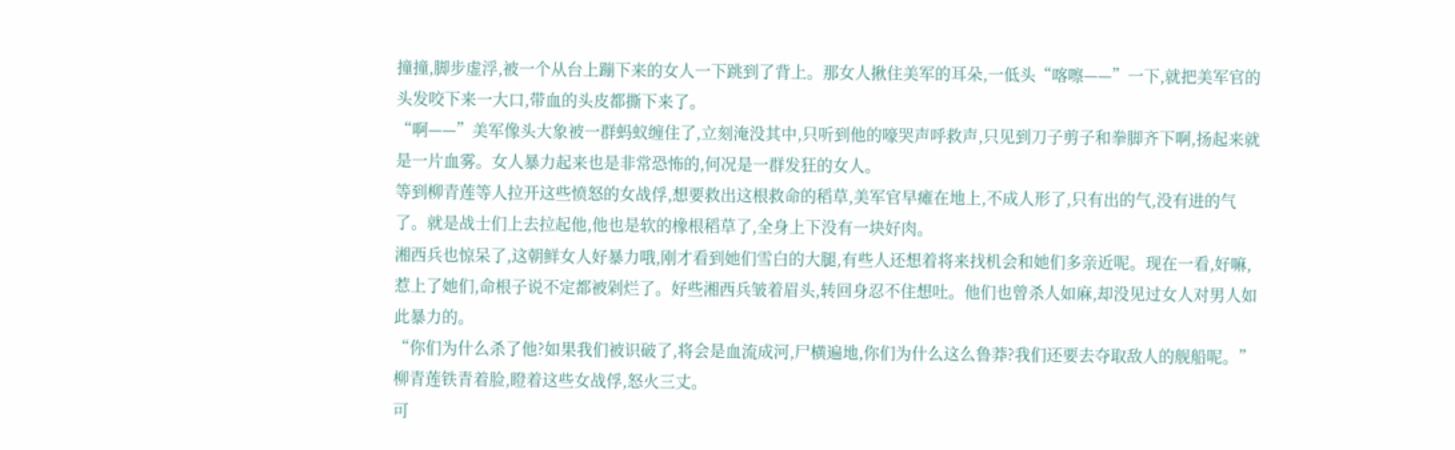撞撞,脚步虚浮,被一个从台上蹦下来的女人一下跳到了背上。那女人揪住美军的耳朵,一低头“喀嚓——”一下,就把美军官的头发咬下来一大口,带血的头皮都撕下来了。
“啊——”美军像头大象被一群蚂蚁缠住了,立刻淹没其中,只听到他的嚎哭声呼救声,只见到刀子剪子和拳脚齐下啊,扬起来就是一片血雾。女人暴力起来也是非常恐怖的,何况是一群发狂的女人。
等到柳青莲等人拉开这些愤怒的女战俘,想要救出这根救命的稻草,美军官早瘫在地上,不成人形了,只有出的气,没有进的气了。就是战士们上去拉起他,他也是软的橡根稻草了,全身上下没有一块好肉。
湘西兵也惊呆了,这朝鲜女人好暴力哦,刚才看到她们雪白的大腿,有些人还想着将来找机会和她们多亲近呢。现在一看,好嘛,惹上了她们,命根子说不定都被剁烂了。好些湘西兵皱着眉头,转回身忍不住想吐。他们也曾杀人如麻,却没见过女人对男人如此暴力的。
“你们为什么杀了他?如果我们被识破了,将会是血流成河,尸横遍地,你们为什么这么鲁莽?我们还要去夺取敌人的舰船呢。”
柳青莲铁青着脸,瞪着这些女战俘,怒火三丈。
可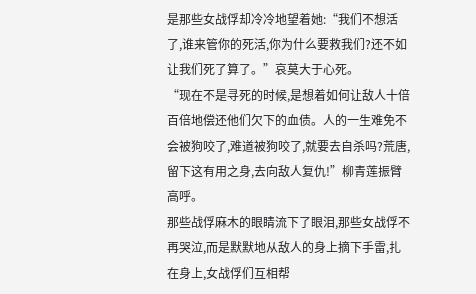是那些女战俘却冷冷地望着她:“我们不想活了,谁来管你的死活,你为什么要救我们?还不如让我们死了算了。”哀莫大于心死。
“现在不是寻死的时候,是想着如何让敌人十倍百倍地偿还他们欠下的血债。人的一生难免不会被狗咬了,难道被狗咬了,就要去自杀吗?荒唐,留下这有用之身,去向敌人复仇!”柳青莲振臂高呼。
那些战俘麻木的眼睛流下了眼泪,那些女战俘不再哭泣,而是默默地从敌人的身上摘下手雷,扎在身上,女战俘们互相帮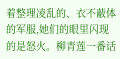着整理凌乱的、衣不蔽体的军服,她们的眼里闪现的是怒火。柳青莲一番话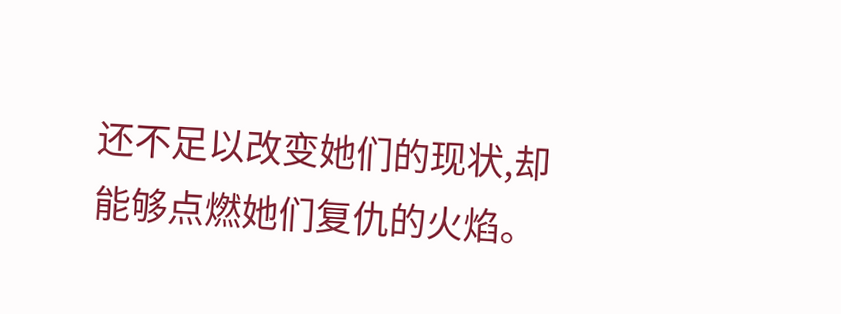还不足以改变她们的现状,却能够点燃她们复仇的火焰。